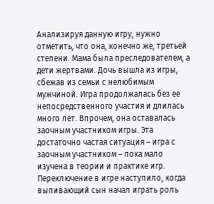Анализируя данную игру, нужно отметить, что она, конечно же, третьей степени. Мама была преследователем, а дети жертвами. Дочь вышла из игры, сбежав из семьи с нелюбимым мужчиной. Игра продолжалась без ее непосредственного участия и длилась много лет. Впрочем, она оставалась заочным участником игры. Эта достаточно частая ситуация – игра с заочным участником – пока мало изучена в теории и практике игр. Переключение в игре наступило, когда выпивающий сын начал играть роль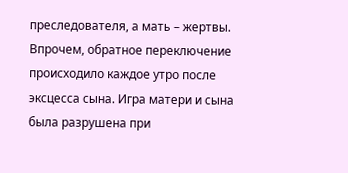преследователя, а мать – жертвы. Впрочем, обратное переключение происходило каждое утро после эксцесса сына. Игра матери и сына была разрушена при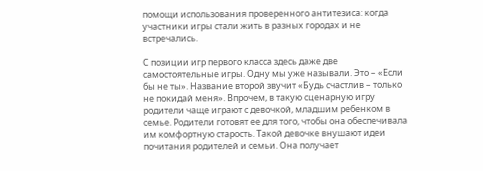помощи использования проверенного антитезиса: когда участники игры стали жить в разных городах и не встречались.

С позиции игр первого класса здесь даже две самостоятельные игры. Одну мы уже называли. Это – «Если бы не ты». Название второй звучит «Будь счастлив – только не покидай меня». Впрочем, в такую сценарную игру родители чаще играют с девочкой, младшим ребенком в семье. Родители готовят ее для того, чтобы она обеспечивала им комфортную старость. Такой девочке внушают идеи почитания родителей и семьи. Она получает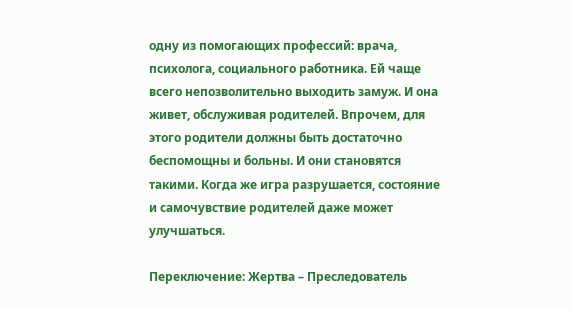одну из помогающих профессий: врача, психолога, социального работника. Ей чаще всего непозволительно выходить замуж. И она живет, обслуживая родителей. Впрочем, для этого родители должны быть достаточно беспомощны и больны. И они становятся такими. Когда же игра разрушается, состояние и самочувствие родителей даже может улучшаться.

Переключение: Жертва – Преследователь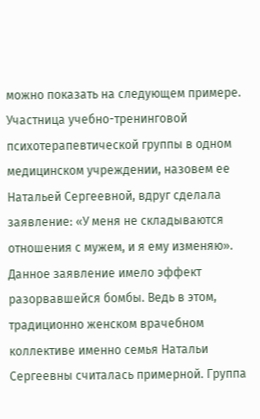можно показать на следующем примере. Участница учебно-тренинговой психотерапевтической группы в одном медицинском учреждении, назовем ее Натальей Сергеевной, вдруг сделала заявление: «У меня не складываются отношения с мужем, и я ему изменяю». Данное заявление имело эффект разорвавшейся бомбы. Ведь в этом, традиционно женском врачебном коллективе именно семья Натальи Сергеевны считалась примерной. Группа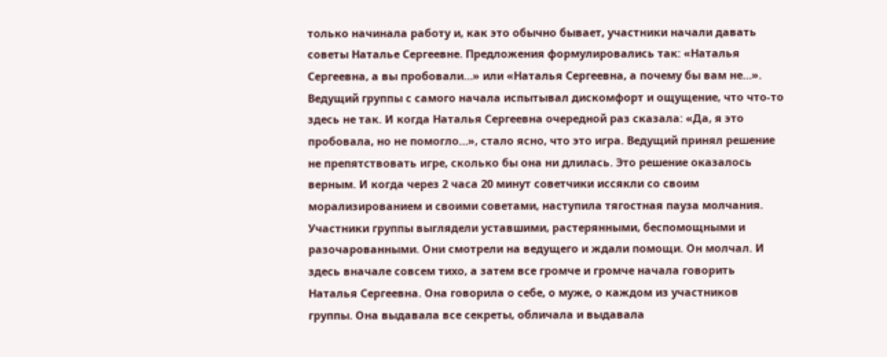только начинала работу и, как это обычно бывает, участники начали давать советы Наталье Сергеевне. Предложения формулировались так: «Наталья Сергеевна, а вы пробовали…» или «Наталья Сергеевна, а почему бы вам не…». Ведущий группы с самого начала испытывал дискомфорт и ощущение, что что-то здесь не так. И когда Наталья Сергеевна очередной раз сказала: «Да, я это пробовала, но не помогло…», стало ясно, что это игра. Ведущий принял решение не препятствовать игре, сколько бы она ни длилась. Это решение оказалось верным. И когда через 2 часа 20 минут советчики иссякли со своим морализированием и своими советами, наступила тягостная пауза молчания. Участники группы выглядели уставшими, растерянными, беспомощными и разочарованными. Они смотрели на ведущего и ждали помощи. Он молчал. И здесь вначале совсем тихо, а затем все громче и громче начала говорить Наталья Сергеевна. Она говорила о себе, о муже, о каждом из участников группы. Она выдавала все секреты, обличала и выдавала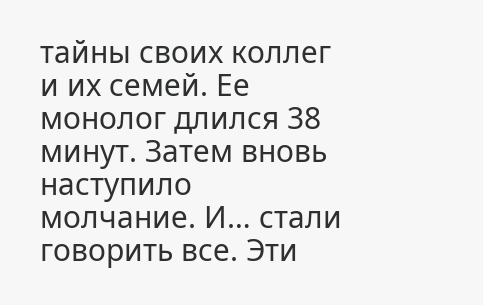тайны своих коллег и их семей. Ее монолог длился 38 минут. Затем вновь наступило молчание. И… стали говорить все. Эти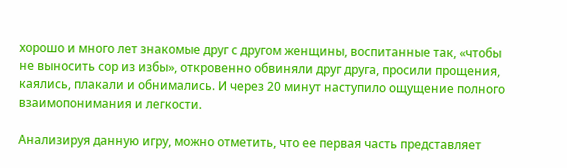хорошо и много лет знакомые друг с другом женщины, воспитанные так, «чтобы не выносить сор из избы», откровенно обвиняли друг друга, просили прощения, каялись, плакали и обнимались. И через 20 минут наступило ощущение полного взаимопонимания и легкости.

Анализируя данную игру, можно отметить, что ее первая часть представляет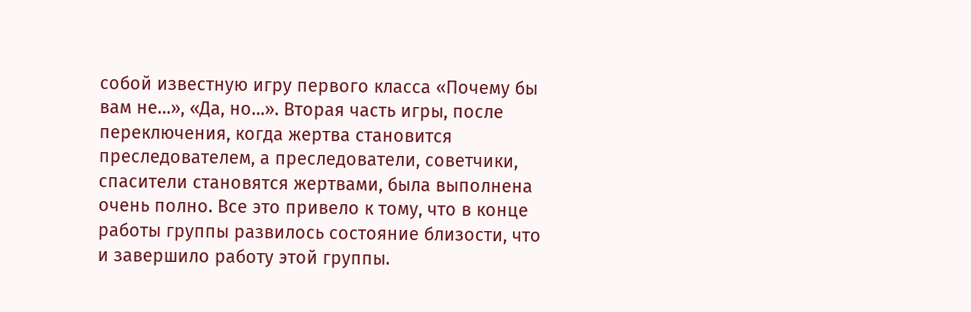собой известную игру первого класса «Почему бы вам не…», «Да, но…». Вторая часть игры, после переключения, когда жертва становится преследователем, а преследователи, советчики, спасители становятся жертвами, была выполнена очень полно. Все это привело к тому, что в конце работы группы развилось состояние близости, что и завершило работу этой группы.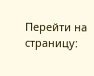Перейти на страницу: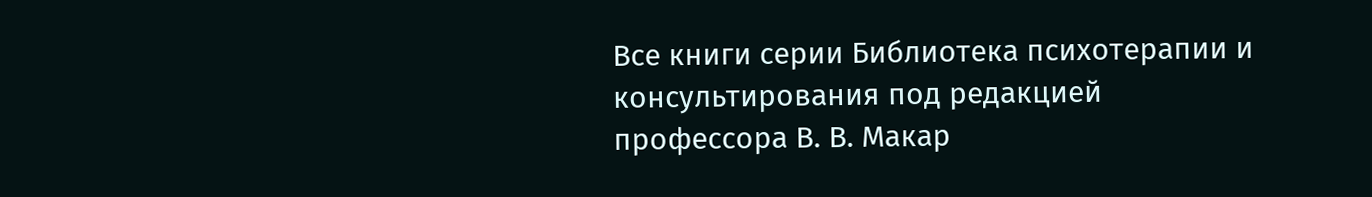Все книги серии Библиотека психотерапии и консультирования под редакцией профессора В. В. Макар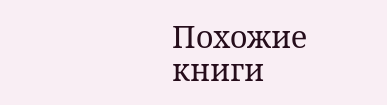Похожие книги